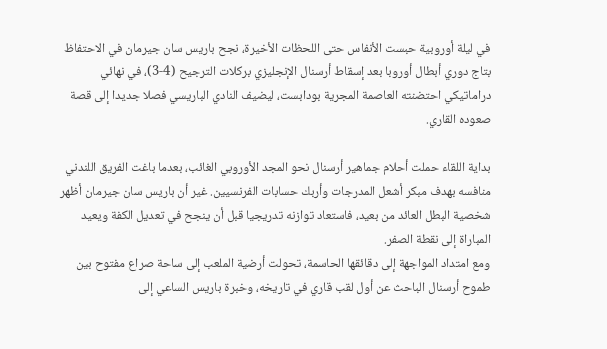في ليلة أوروبية حبست الأنفاس حتى اللحظات الأخيرة، نجح باريس سان جيرمان في الاحتفاظ بتاج دوري أبطال أوروبا بعد إسقاط أرسنال الإنجليزي بركلات الترجيح (4-3)، في نهائي دراماتيكي احتضنته العاصمة المجرية بودابست، ليضيف النادي الباريسي فصلا جديدا إلى قصة صعوده القاري.

بداية اللقاء حملت أحلام جماهير أرسنال نحو المجد الأوروبي الغائب، بعدما باغت الفريق اللندني منافسه بهدف مبكر أشعل المدرجات وأربك حسابات الفرنسيين. غير أن باريس سان جيرمان أظهر شخصية البطل العائد من بعيد، فاستعاد توازنه تدريجيا قبل أن ينجح في تعديل الكفة ويعيد المباراة إلى نقطة الصفر.
ومع امتداد المواجهة إلى دقائقها الحاسمة، تحولت أرضية الملعب إلى ساحة صراع مفتوح بين طموح أرسنال الباحث عن أول لقب قاري في تاريخه، وخبرة باريس الساعي إلى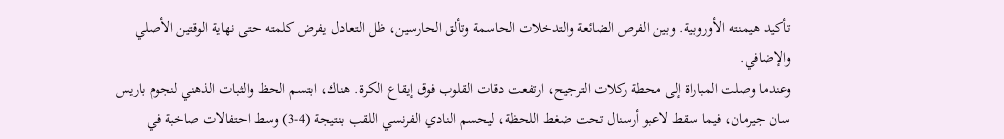تأكيد هيمنته الأوروبية. وبين الفرص الضائعة والتدخلات الحاسمة وتألق الحارسين، ظل التعادل يفرض كلمته حتى نهاية الوقتين الأصلي والإضافي.
وعندما وصلت المباراة إلى محطة ركلات الترجيح، ارتفعت دقات القلوب فوق إيقاع الكرة. هناك، ابتسم الحظ والثبات الذهني لنجوم باريس سان جيرمان، فيما سقط لاعبو أرسنال تحت ضغط اللحظة، ليحسم النادي الفرنسي اللقب بنتيجة (4-3) وسط احتفالات صاخبة في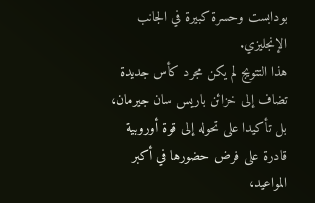بودابست وحسرة كبيرة في الجانب الإنجليزي.
هذا التتويج لم يكن مجرد كأس جديدة تضاف إلى خزائن باريس سان جيرمان، بل تأكيدا على تحوله إلى قوة أوروبية قادرة على فرض حضورها في أكبر المواعيد،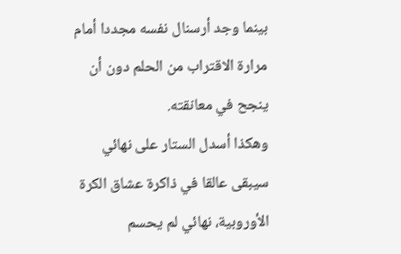بينما وجد أرسنال نفسه مجددا أمام مرارة الاقتراب من الحلم دون أن ينجح في معانقته.
وهكذا أسدل الستار على نهائي سيبقى عالقا في ذاكرة عشاق الكرة الأوروبية، نهائي لم يحسم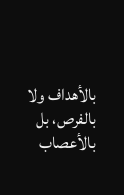بالأهداف ولا بالفرص، بل بالأعصاب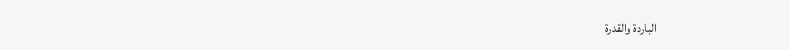الباردة والقدرة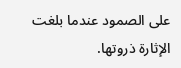على الصمود عندما بلغت الإثارة ذروتها.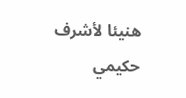هنيئا لأشرف حكيمي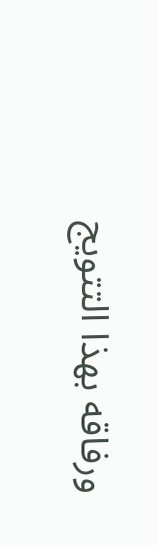ورفاقه بهذا التتويج